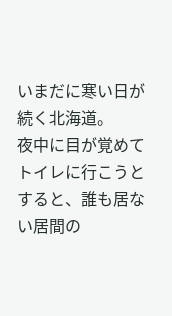いまだに寒い日が続く北海道。
夜中に目が覚めてトイレに行こうとすると、誰も居ない居間の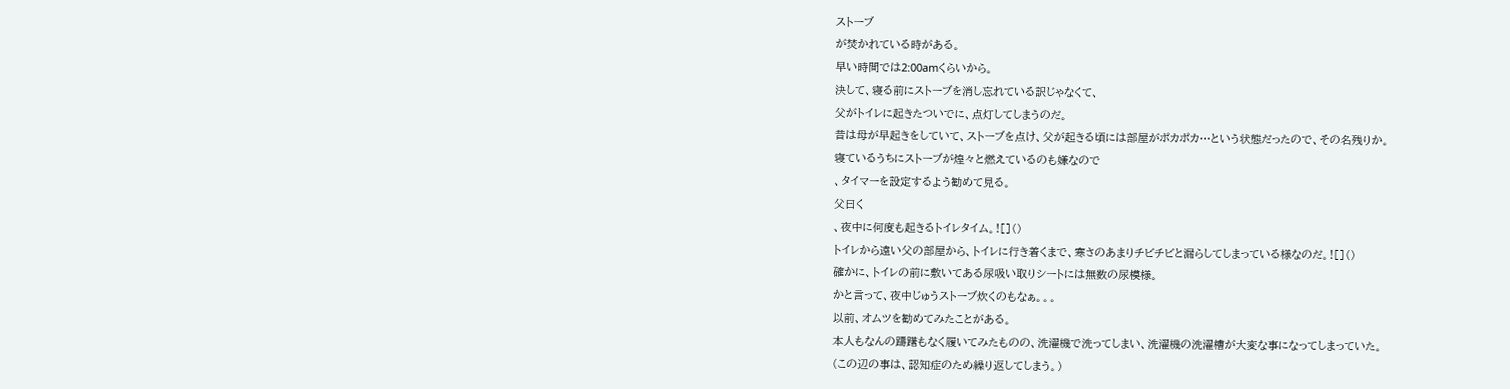ストーブ
が焚かれている時がある。
早い時間では2:00amくらいから。
決して、寝る前にストーブを消し忘れている訳じゃなくて、
父がトイレに起きたついでに、点灯してしまうのだ。
昔は母が早起きをしていて、ストーブを点け、父が起きる頃には部屋がポカポカ…という状態だったので、その名残りか。
寝ているうちにストーブが煌々と燃えているのも嫌なので
、タイマーを設定するよう勧めて見る。
父曰く
、夜中に何度も起きるトイレタイム。![]()
トイレから遠い父の部屋から、トイレに行き着くまで、寒さのあまりチビチビと漏らしてしまっている様なのだ。![]()
確かに、トイレの前に敷いてある尿吸い取りシートには無数の尿模様。
かと言って、夜中じゅうストーブ炊くのもなぁ。。。
以前、オムツを勧めてみたことがある。
本人もなんの躊躇もなく履いてみたものの、洗濯機で洗ってしまい、洗濯機の洗濯槽が大変な事になってしまっていた。
(この辺の事は、認知症のため繰り返してしまう。)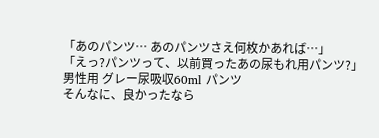「あのパンツ… あのパンツさえ何枚かあれば…」
「えっ?パンツって、以前買ったあの尿もれ用パンツ?」
男性用 グレー尿吸収60ml パンツ
そんなに、良かったなら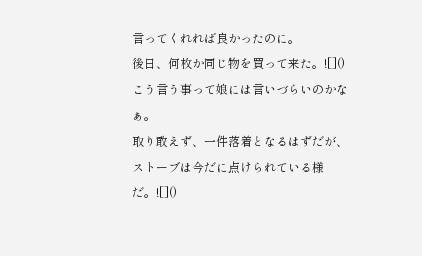言ってくれれば良かったのに。
後日、何枚か同じ物を買って来た。![]()
こう言う事って娘には言いづらいのかなぁ。
取り敢えず、一件落着となるはずだが、ストーブは今だに点けられている様だ。![]()